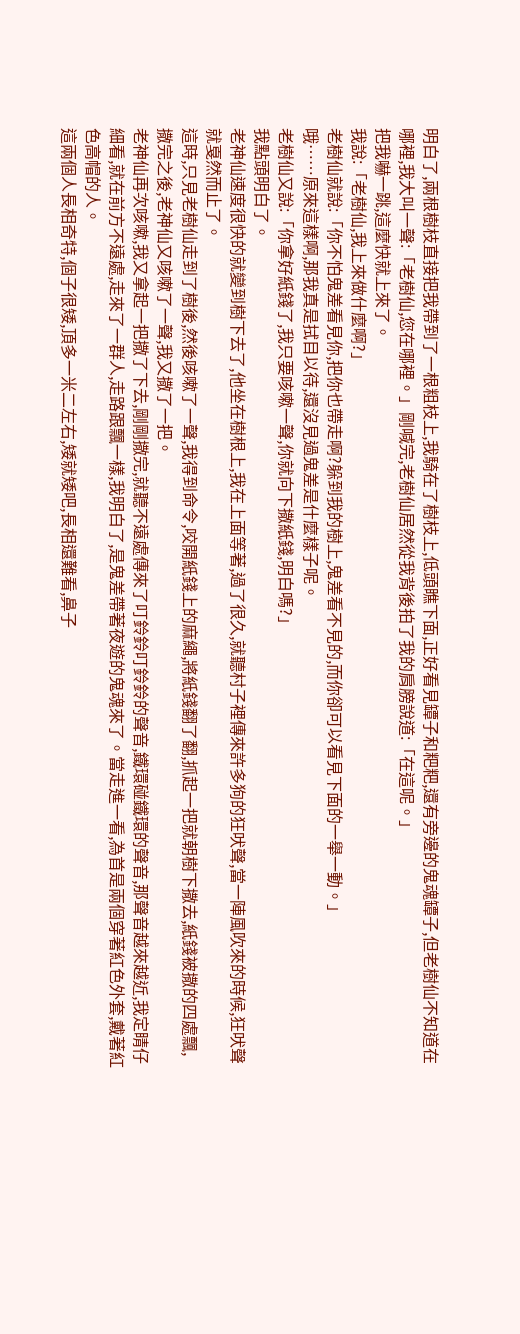明白了,兩根樹枝直接把我帶到了一根粗枝上,我騎在了樹枝上,低頭瞧下面,正好看見罈子和粑粑,還有旁邊的鬼魂罈子,但老樹仙不知道在哪裡,我大叫一聲:「老樹仙,您在哪裡。」剛喊完,老樹仙居然從我背後拍了我的肩膀說道:「在這呢。」
把我嚇一跳,這麼快就上來了。
我說:「老樹仙,我上來做什麼啊?」
老樹仙就說:「你不怕鬼差看見你,把你也帶走啊?躲到我的樹上,鬼差看不見的,而你卻可以看見下面的一舉一動。」
哦……原來這樣啊,那我真是拭目以待,還沒見過鬼差是什麼樣子呢。
老樹仙又說:「你拿好紙錢了,我只要咳嗽一聲,你就向下撒紙錢,明白嗎?」
我點頭明白了。
老神仙速度很快的就變到樹下去了,他坐在樹根上,我在上面等著,過了很久,就聽村子裡傳來許多狗的狂吠聲,當一陣風吹來的時候,狂吠聲就戛然而止了。
這時,只見老樹仙走到了樹後,然後咳嗽了一聲,我得到命令,咬開紙錢上的麻繩,將紙錢翻了翻,抓起一把就朝樹下撒去,紙錢被撒的四處飄,撒完之後,老神仙又咳嗽了一聲,我又撒了一把。
老神仙再次咳嗽,我又拿起一把撒了下去,剛剛撒完,就聽不遠處傳來了叮鈴鈴叮鈴鈴的聲音,鐵環碰鐵環的聲音,那聲音越來越近,我定睛仔細看,就在前方不遠處,走來了一群人,走路跟飄一樣,我明白了,是鬼差帶著夜遊的鬼魂來了。當走進一看,為首是兩個穿著紅色外套,戴著紅色高帽的人。
這兩個人長相奇特,個子很矮,頂多一米二左右,矮就矮吧,長相還難看,鼻子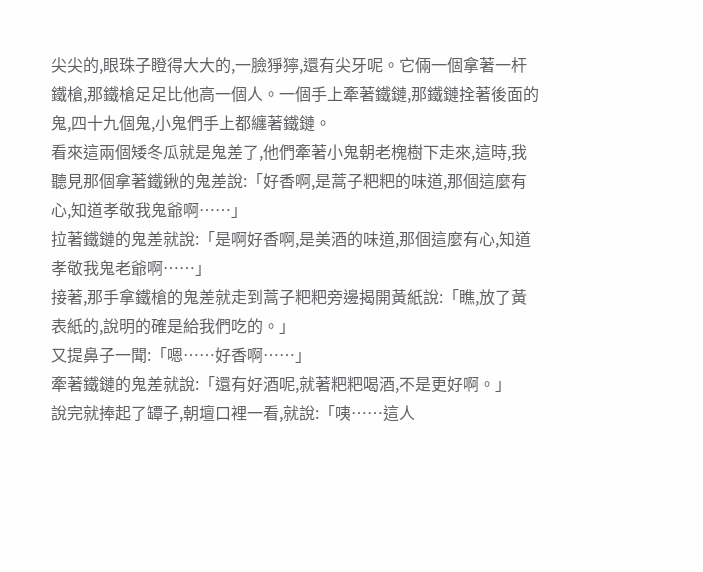尖尖的,眼珠子瞪得大大的,一臉猙獰,還有尖牙呢。它倆一個拿著一杆鐵槍,那鐵槍足足比他高一個人。一個手上牽著鐵鏈,那鐵鏈拴著後面的鬼,四十九個鬼,小鬼們手上都纏著鐵鏈。
看來這兩個矮冬瓜就是鬼差了,他們牽著小鬼朝老槐樹下走來,這時,我聽見那個拿著鐵鍬的鬼差說:「好香啊,是蒿子粑粑的味道,那個這麼有心,知道孝敬我鬼爺啊……」
拉著鐵鏈的鬼差就說:「是啊好香啊,是美酒的味道,那個這麼有心,知道孝敬我鬼老爺啊……」
接著,那手拿鐵槍的鬼差就走到蒿子粑粑旁邊揭開黃紙說:「瞧,放了黃表紙的,說明的確是給我們吃的。」
又提鼻子一聞:「嗯……好香啊……」
牽著鐵鏈的鬼差就說:「還有好酒呢,就著粑粑喝酒,不是更好啊。」
說完就捧起了罈子,朝壇口裡一看,就說:「咦……這人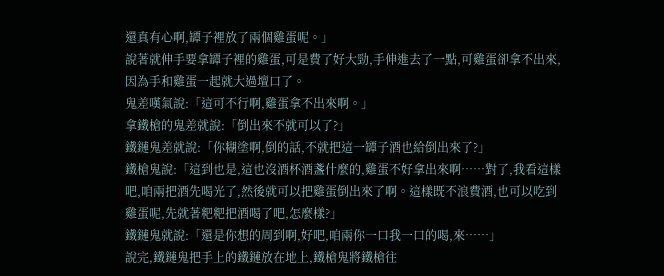還真有心啊,罈子裡放了兩個雞蛋呢。」
說著就伸手要拿罈子裡的雞蛋,可是費了好大勁,手伸進去了一點,可雞蛋卻拿不出來,因為手和雞蛋一起就大過壇口了。
鬼差嘆氣說:「這可不行啊,雞蛋拿不出來啊。」
拿鐵槍的鬼差就說:「倒出來不就可以了?」
鐵鏈鬼差就說:「你糊塗啊,倒的話,不就把這一罈子酒也給倒出來了?」
鐵槍鬼說:「這到也是,這也沒酒杯酒盞什麼的,雞蛋不好拿出來啊……對了,我看這樣吧,咱兩把酒先喝光了,然後就可以把雞蛋倒出來了啊。這樣既不浪費酒,也可以吃到雞蛋呢,先就著粑粑把酒喝了吧,怎麼樣?」
鐵鏈鬼就說:「還是你想的周到啊,好吧,咱兩你一口我一口的喝,來……」
說完,鐵鏈鬼把手上的鐵鏈放在地上,鐵槍鬼將鐵槍往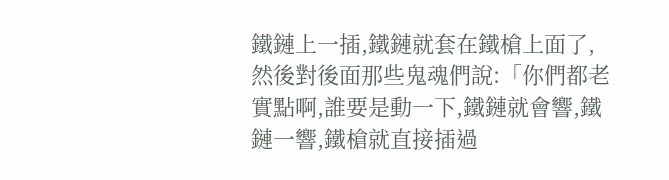鐵鏈上一插,鐵鏈就套在鐵槍上面了,然後對後面那些鬼魂們說:「你們都老實點啊,誰要是動一下,鐵鏈就會響,鐵鏈一響,鐵槍就直接插過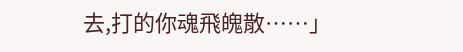去,打的你魂飛魄散……」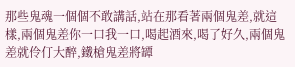那些鬼魂一個個不敢講話,站在那看著兩個鬼差,就這樣,兩個鬼差你一口我一口,喝起酒來,喝了好久,兩個鬼差就伶仃大醉,鐵槍鬼差將罈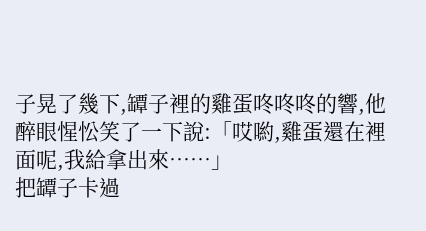子晃了幾下,罈子裡的雞蛋咚咚咚的響,他醉眼惺忪笑了一下說:「哎喲,雞蛋還在裡面呢,我給拿出來……」
把罈子卡過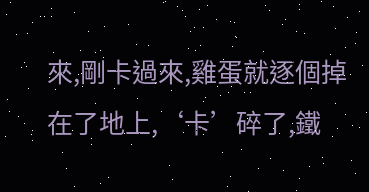來,剛卡過來,雞蛋就逐個掉在了地上,‘卡’碎了,鐵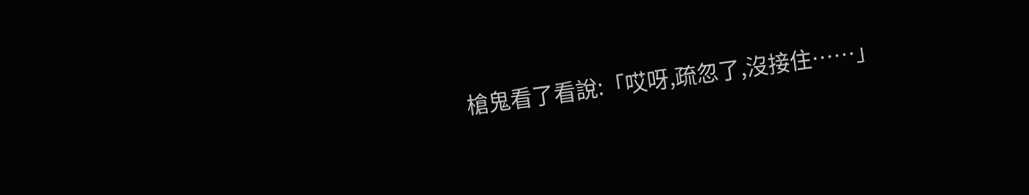槍鬼看了看說:「哎呀,疏忽了,沒接住……」